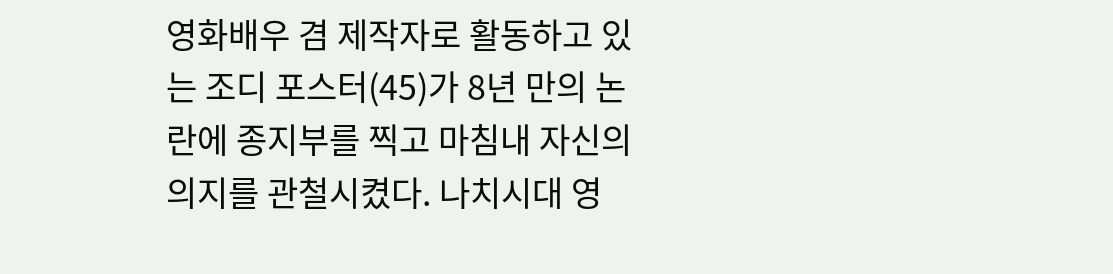영화배우 겸 제작자로 활동하고 있는 조디 포스터(45)가 8년 만의 논란에 종지부를 찍고 마침내 자신의 의지를 관철시켰다. 나치시대 영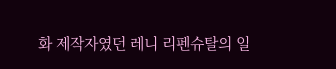화 제작자였던 레니 리펜슈탈의 일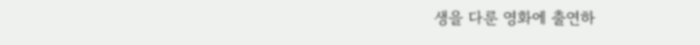생을 다룬 영화에 출연하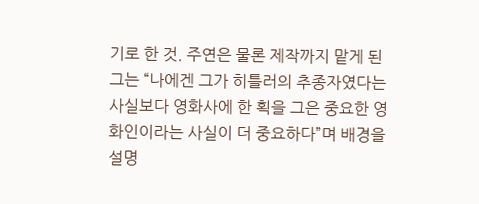기로 한 것. 주연은 물론 제작까지 맡게 된 그는 “나에겐 그가 히틀러의 추종자였다는 사실보다 영화사에 한 획을 그은 중요한 영화인이라는 사실이 더 중요하다”며 배경을 설명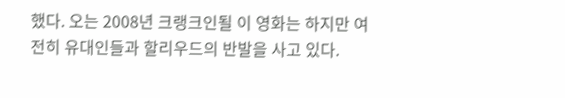했다. 오는 2008년 크랭크인될 이 영화는 하지만 여전히 유대인들과 할리우드의 반발을 사고 있다.